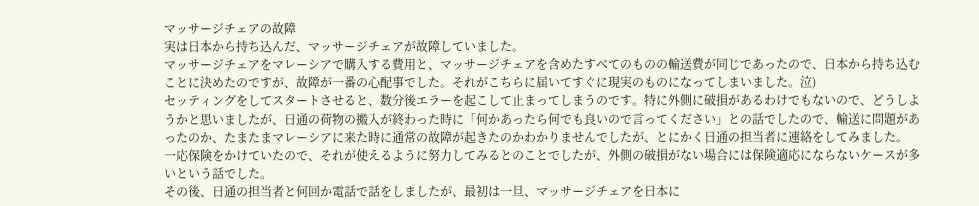マッサージチェアの故障
実は日本から持ち込んだ、マッサージチェアが故障していました。
マッサージチェアをマレーシアで購入する費用と、マッサージチェアを含めたすべてのものの輸送費が同じであったので、日本から持ち込むことに決めたのですが、故障が一番の心配事でした。それがこちらに届いてすぐに現実のものになってしまいました。泣)
セッティングをしてスタートさせると、数分後エラーを起こして止まってしまうのです。特に外側に破損があるわけでもないので、どうしようかと思いましたが、日通の荷物の搬入が終わった時に「何かあったら何でも良いので言ってください」との話でしたので、輸送に問題があったのか、たまたまマレーシアに来た時に通常の故障が起きたのかわかりませんでしたが、とにかく日通の担当者に連絡をしてみました。
一応保険をかけていたので、それが使えるように努力してみるとのことでしたが、外側の破損がない場合には保険適応にならないケースが多いという話でした。
その後、日通の担当者と何回か電話で話をしましたが、最初は一旦、マッサージチェアを日本に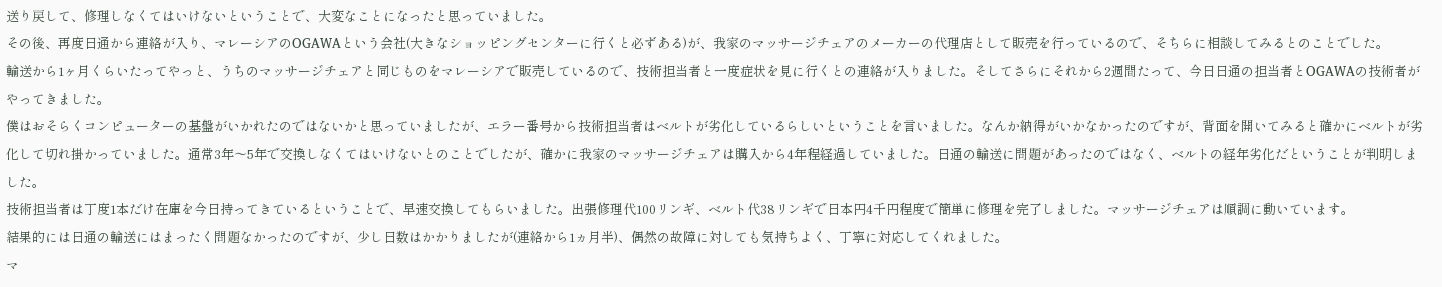送り戻して、修理しなくてはいけないということで、大変なことになったと思っていました。
その後、再度日通から連絡が入り、マレーシアのOGAWAという会社(大きなショッピングセンターに行くと必ずある)が、我家のマッサージチェアのメーカーの代理店として販売を行っているので、そちらに相談してみるとのことでした。
輸送から1ヶ月くらいたってやっと、うちのマッサージチェアと同じものをマレーシアで販売しているので、技術担当者と一度症状を見に行くとの連絡が入りました。そしてさらにそれから2週間たって、今日日通の担当者とOGAWAの技術者がやってきました。
僕はおそらくコンピューターの基盤がいかれたのではないかと思っていましたが、エラー番号から技術担当者はベルトが劣化しているらしいということを言いました。なんか納得がいかなかったのですが、背面を開いてみると確かにベルトが劣化して切れ掛かっていました。通常3年〜5年で交換しなくてはいけないとのことでしたが、確かに我家のマッサージチェアは購入から4年程経過していました。日通の輸送に問題があったのではなく、ベルトの経年劣化だということが判明しました。
技術担当者は丁度1本だけ在庫を今日持ってきているということで、早速交換してもらいました。出張修理代100リンギ、ベルト代38リンギで日本円4千円程度で簡単に修理を完了しました。マッサージチェアは順調に動いています。
結果的には日通の輸送にはまったく問題なかったのですが、少し日数はかかりましたが(連絡から1ヵ月半)、偶然の故障に対しても気持ちよく、丁寧に対応してくれました。
マ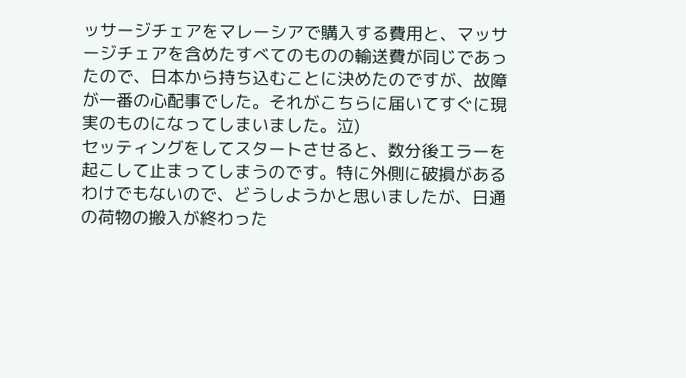ッサージチェアをマレーシアで購入する費用と、マッサージチェアを含めたすべてのものの輸送費が同じであったので、日本から持ち込むことに決めたのですが、故障が一番の心配事でした。それがこちらに届いてすぐに現実のものになってしまいました。泣)
セッティングをしてスタートさせると、数分後エラーを起こして止まってしまうのです。特に外側に破損があるわけでもないので、どうしようかと思いましたが、日通の荷物の搬入が終わった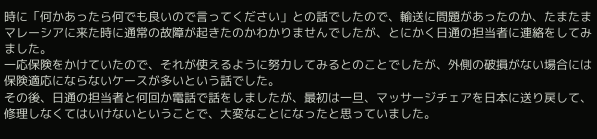時に「何かあったら何でも良いので言ってください」との話でしたので、輸送に問題があったのか、たまたまマレーシアに来た時に通常の故障が起きたのかわかりませんでしたが、とにかく日通の担当者に連絡をしてみました。
一応保険をかけていたので、それが使えるように努力してみるとのことでしたが、外側の破損がない場合には保険適応にならないケースが多いという話でした。
その後、日通の担当者と何回か電話で話をしましたが、最初は一旦、マッサージチェアを日本に送り戻して、修理しなくてはいけないということで、大変なことになったと思っていました。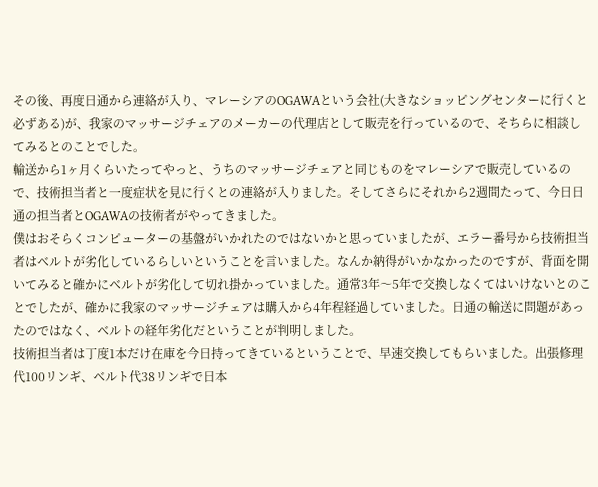その後、再度日通から連絡が入り、マレーシアのOGAWAという会社(大きなショッピングセンターに行くと必ずある)が、我家のマッサージチェアのメーカーの代理店として販売を行っているので、そちらに相談してみるとのことでした。
輸送から1ヶ月くらいたってやっと、うちのマッサージチェアと同じものをマレーシアで販売しているので、技術担当者と一度症状を見に行くとの連絡が入りました。そしてさらにそれから2週間たって、今日日通の担当者とOGAWAの技術者がやってきました。
僕はおそらくコンピューターの基盤がいかれたのではないかと思っていましたが、エラー番号から技術担当者はベルトが劣化しているらしいということを言いました。なんか納得がいかなかったのですが、背面を開いてみると確かにベルトが劣化して切れ掛かっていました。通常3年〜5年で交換しなくてはいけないとのことでしたが、確かに我家のマッサージチェアは購入から4年程経過していました。日通の輸送に問題があったのではなく、ベルトの経年劣化だということが判明しました。
技術担当者は丁度1本だけ在庫を今日持ってきているということで、早速交換してもらいました。出張修理代100リンギ、ベルト代38リンギで日本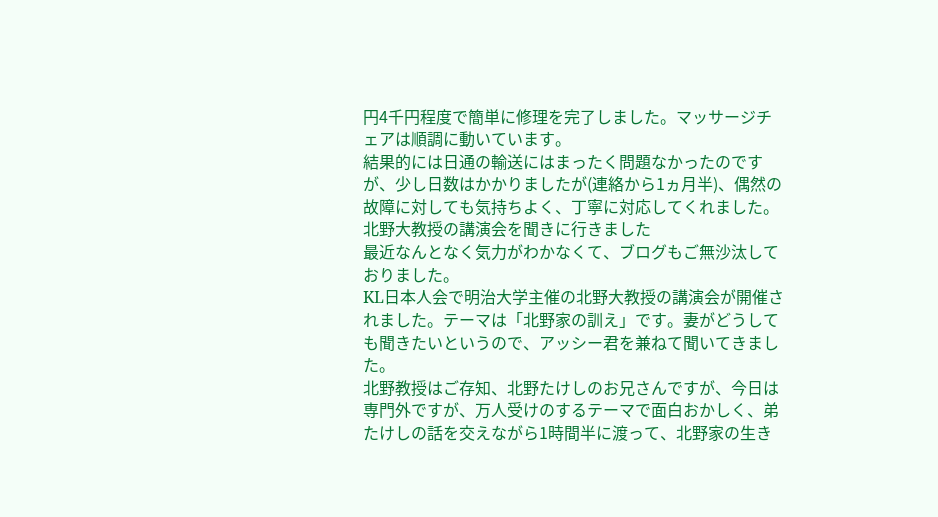円4千円程度で簡単に修理を完了しました。マッサージチェアは順調に動いています。
結果的には日通の輸送にはまったく問題なかったのですが、少し日数はかかりましたが(連絡から1ヵ月半)、偶然の故障に対しても気持ちよく、丁寧に対応してくれました。
北野大教授の講演会を聞きに行きました
最近なんとなく気力がわかなくて、ブログもご無沙汰しておりました。
KL日本人会で明治大学主催の北野大教授の講演会が開催されました。テーマは「北野家の訓え」です。妻がどうしても聞きたいというので、アッシー君を兼ねて聞いてきました。
北野教授はご存知、北野たけしのお兄さんですが、今日は専門外ですが、万人受けのするテーマで面白おかしく、弟たけしの話を交えながら1時間半に渡って、北野家の生き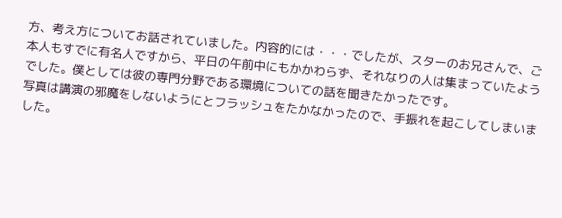方、考え方についてお話されていました。内容的には・・・でしたが、スターのお兄さんで、ご本人もすでに有名人ですから、平日の午前中にもかかわらず、それなりの人は集まっていたようでした。僕としては彼の専門分野である環境についての話を聞きたかったです。
写真は講演の邪魔をしないようにとフラッシュをたかなかったので、手振れを起こしてしまいました。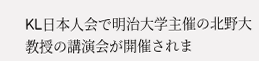KL日本人会で明治大学主催の北野大教授の講演会が開催されま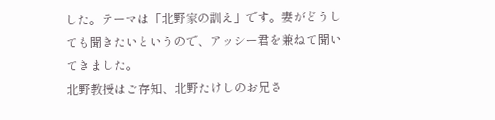した。テーマは「北野家の訓え」です。妻がどうしても聞きたいというので、アッシー君を兼ねて聞いてきました。
北野教授はご存知、北野たけしのお兄さ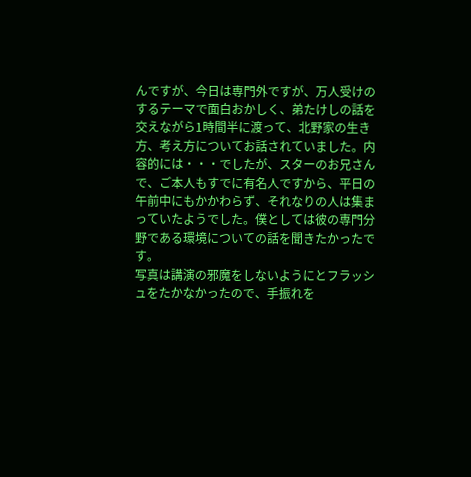んですが、今日は専門外ですが、万人受けのするテーマで面白おかしく、弟たけしの話を交えながら1時間半に渡って、北野家の生き方、考え方についてお話されていました。内容的には・・・でしたが、スターのお兄さんで、ご本人もすでに有名人ですから、平日の午前中にもかかわらず、それなりの人は集まっていたようでした。僕としては彼の専門分野である環境についての話を聞きたかったです。
写真は講演の邪魔をしないようにとフラッシュをたかなかったので、手振れを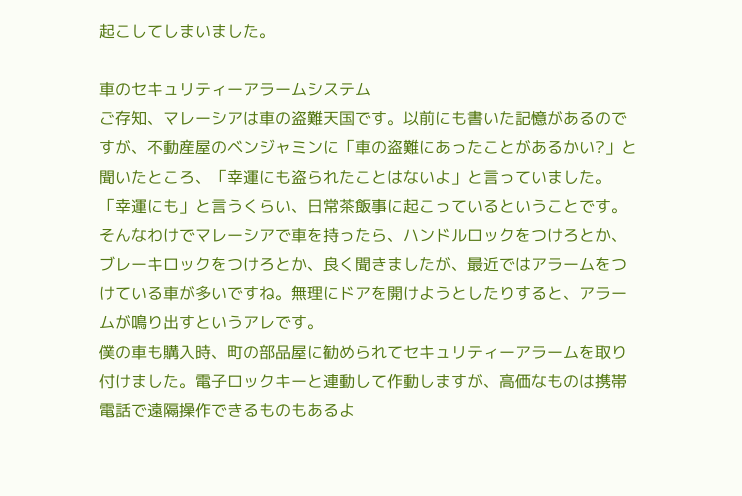起こしてしまいました。

車のセキュリティーアラームシステム
ご存知、マレーシアは車の盗難天国です。以前にも書いた記憶があるのですが、不動産屋のベンジャミンに「車の盗難にあったことがあるかい?」と聞いたところ、「幸運にも盗られたことはないよ」と言っていました。「幸運にも」と言うくらい、日常茶飯事に起こっているということです。
そんなわけでマレーシアで車を持ったら、ハンドルロックをつけろとか、ブレーキロックをつけろとか、良く聞きましたが、最近ではアラームをつけている車が多いですね。無理にドアを開けようとしたりすると、アラームが鳴り出すというアレです。
僕の車も購入時、町の部品屋に勧められてセキュリティーアラームを取り付けました。電子ロックキーと連動して作動しますが、高価なものは携帯電話で遠隔操作できるものもあるよ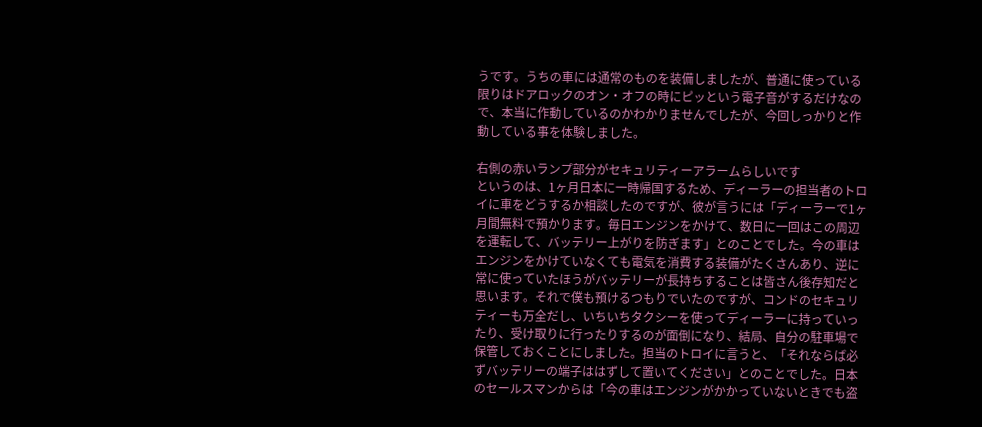うです。うちの車には通常のものを装備しましたが、普通に使っている限りはドアロックのオン・オフの時にピッという電子音がするだけなので、本当に作動しているのかわかりませんでしたが、今回しっかりと作動している事を体験しました。

右側の赤いランプ部分がセキュリティーアラームらしいです
というのは、1ヶ月日本に一時帰国するため、ディーラーの担当者のトロイに車をどうするか相談したのですが、彼が言うには「ディーラーで1ヶ月間無料で預かります。毎日エンジンをかけて、数日に一回はこの周辺を運転して、バッテリー上がりを防ぎます」とのことでした。今の車はエンジンをかけていなくても電気を消費する装備がたくさんあり、逆に常に使っていたほうがバッテリーが長持ちすることは皆さん後存知だと思います。それで僕も預けるつもりでいたのですが、コンドのセキュリティーも万全だし、いちいちタクシーを使ってディーラーに持っていったり、受け取りに行ったりするのが面倒になり、結局、自分の駐車場で保管しておくことにしました。担当のトロイに言うと、「それならば必ずバッテリーの端子ははずして置いてください」とのことでした。日本のセールスマンからは「今の車はエンジンがかかっていないときでも盗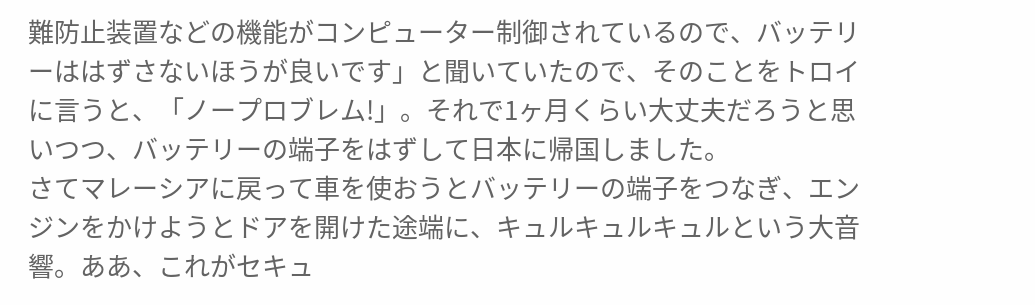難防止装置などの機能がコンピューター制御されているので、バッテリーははずさないほうが良いです」と聞いていたので、そのことをトロイに言うと、「ノープロブレム!」。それで1ヶ月くらい大丈夫だろうと思いつつ、バッテリーの端子をはずして日本に帰国しました。
さてマレーシアに戻って車を使おうとバッテリーの端子をつなぎ、エンジンをかけようとドアを開けた途端に、キュルキュルキュルという大音響。ああ、これがセキュ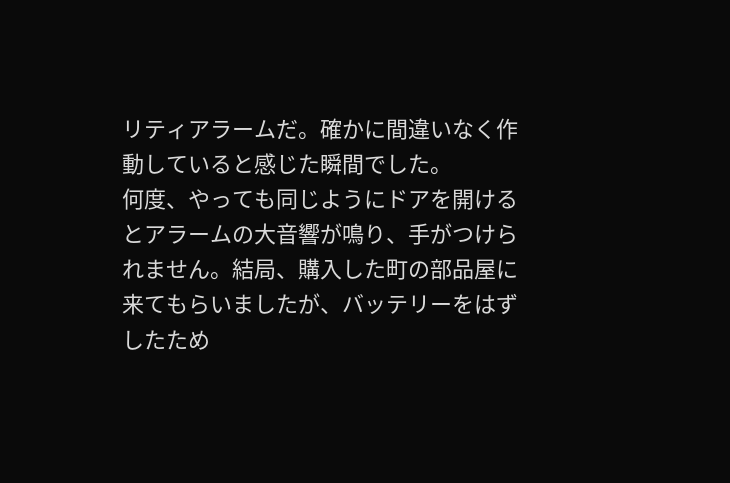リティアラームだ。確かに間違いなく作動していると感じた瞬間でした。
何度、やっても同じようにドアを開けるとアラームの大音響が鳴り、手がつけられません。結局、購入した町の部品屋に来てもらいましたが、バッテリーをはずしたため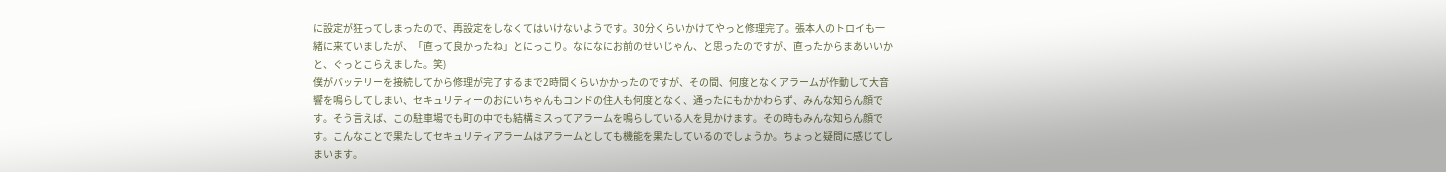に設定が狂ってしまったので、再設定をしなくてはいけないようです。30分くらいかけてやっと修理完了。張本人のトロイも一緒に来ていましたが、「直って良かったね」とにっこり。なになにお前のせいじゃん、と思ったのですが、直ったからまあいいかと、ぐっとこらえました。笑)
僕がバッテリーを接続してから修理が完了するまで2時間くらいかかったのですが、その間、何度となくアラームが作動して大音響を鳴らしてしまい、セキュリティーのおにいちゃんもコンドの住人も何度となく、通ったにもかかわらず、みんな知らん顔です。そう言えば、この駐車場でも町の中でも結構ミスってアラームを鳴らしている人を見かけます。その時もみんな知らん顔です。こんなことで果たしてセキュリティアラームはアラームとしても機能を果たしているのでしょうか。ちょっと疑問に感じてしまいます。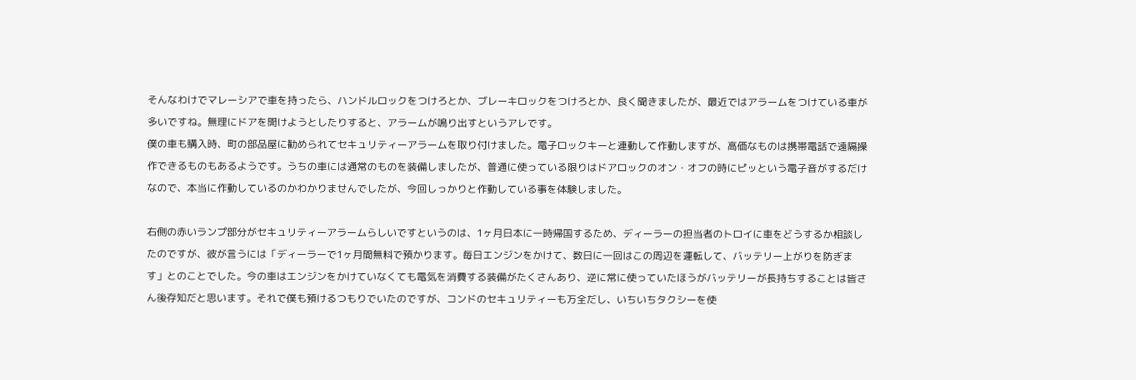そんなわけでマレーシアで車を持ったら、ハンドルロックをつけろとか、ブレーキロックをつけろとか、良く聞きましたが、最近ではアラームをつけている車が多いですね。無理にドアを開けようとしたりすると、アラームが鳴り出すというアレです。
僕の車も購入時、町の部品屋に勧められてセキュリティーアラームを取り付けました。電子ロックキーと連動して作動しますが、高価なものは携帯電話で遠隔操作できるものもあるようです。うちの車には通常のものを装備しましたが、普通に使っている限りはドアロックのオン・オフの時にピッという電子音がするだけなので、本当に作動しているのかわかりませんでしたが、今回しっかりと作動している事を体験しました。

右側の赤いランプ部分がセキュリティーアラームらしいですというのは、1ヶ月日本に一時帰国するため、ディーラーの担当者のトロイに車をどうするか相談したのですが、彼が言うには「ディーラーで1ヶ月間無料で預かります。毎日エンジンをかけて、数日に一回はこの周辺を運転して、バッテリー上がりを防ぎます」とのことでした。今の車はエンジンをかけていなくても電気を消費する装備がたくさんあり、逆に常に使っていたほうがバッテリーが長持ちすることは皆さん後存知だと思います。それで僕も預けるつもりでいたのですが、コンドのセキュリティーも万全だし、いちいちタクシーを使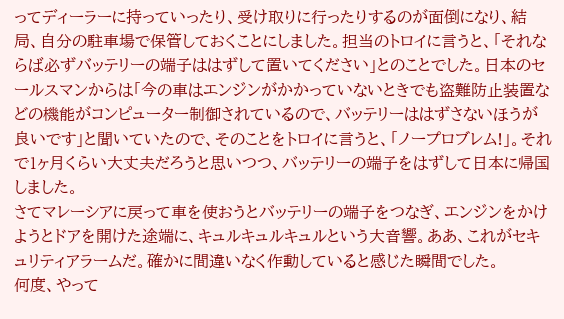ってディーラーに持っていったり、受け取りに行ったりするのが面倒になり、結局、自分の駐車場で保管しておくことにしました。担当のトロイに言うと、「それならば必ずバッテリーの端子ははずして置いてください」とのことでした。日本のセールスマンからは「今の車はエンジンがかかっていないときでも盗難防止装置などの機能がコンピューター制御されているので、バッテリーははずさないほうが良いです」と聞いていたので、そのことをトロイに言うと、「ノープロブレム!」。それで1ヶ月くらい大丈夫だろうと思いつつ、バッテリーの端子をはずして日本に帰国しました。
さてマレーシアに戻って車を使おうとバッテリーの端子をつなぎ、エンジンをかけようとドアを開けた途端に、キュルキュルキュルという大音響。ああ、これがセキュリティアラームだ。確かに間違いなく作動していると感じた瞬間でした。
何度、やって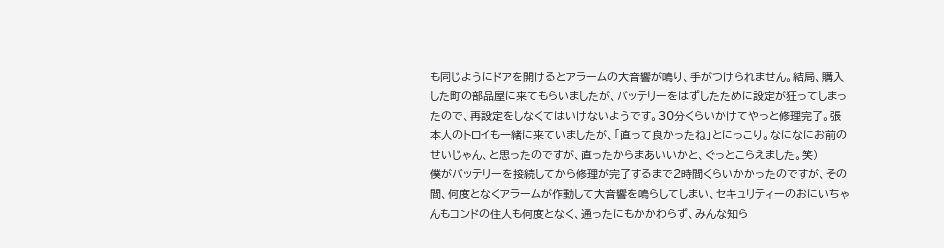も同じようにドアを開けるとアラームの大音響が鳴り、手がつけられません。結局、購入した町の部品屋に来てもらいましたが、バッテリーをはずしたために設定が狂ってしまったので、再設定をしなくてはいけないようです。30分くらいかけてやっと修理完了。張本人のトロイも一緒に来ていましたが、「直って良かったね」とにっこり。なになにお前のせいじゃん、と思ったのですが、直ったからまあいいかと、ぐっとこらえました。笑)
僕がバッテリーを接続してから修理が完了するまで2時間くらいかかったのですが、その間、何度となくアラームが作動して大音響を鳴らしてしまい、セキュリティーのおにいちゃんもコンドの住人も何度となく、通ったにもかかわらず、みんな知ら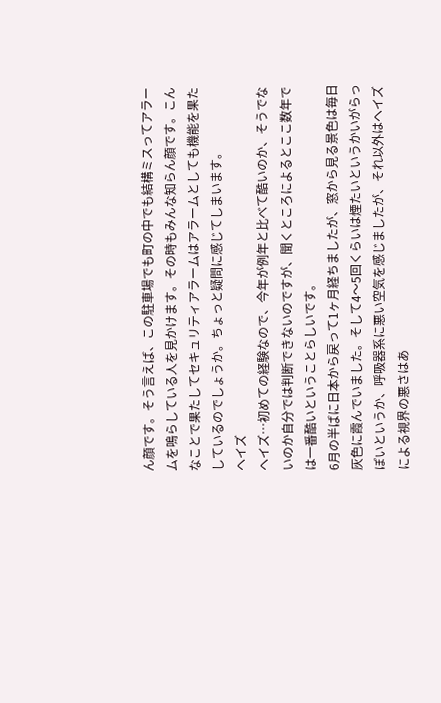ん顔です。そう言えば、この駐車場でも町の中でも結構ミスってアラームを鳴らしている人を見かけます。その時もみんな知らん顔です。こんなことで果たしてセキュリティアラームはアラームとしても機能を果たしているのでしょうか。ちょっと疑問に感じてしまいます。
ヘイズ
ヘイズ…初めての経験なので、今年が例年と比べて酷いのか、そうでないのか自分では判断できないのですが、聞くところによるとここ数年では一番酷いということらしいです。
6月の半ばに日本から戻って1ヶ月経ちましたが、窓から見る景色は毎日灰色に霞んでいました。そして4〜5回くらいは煙たいというかいがらっぽいというか、呼吸器系に悪い空気を感じましたが、それ以外はヘイズによる視界の悪さはあ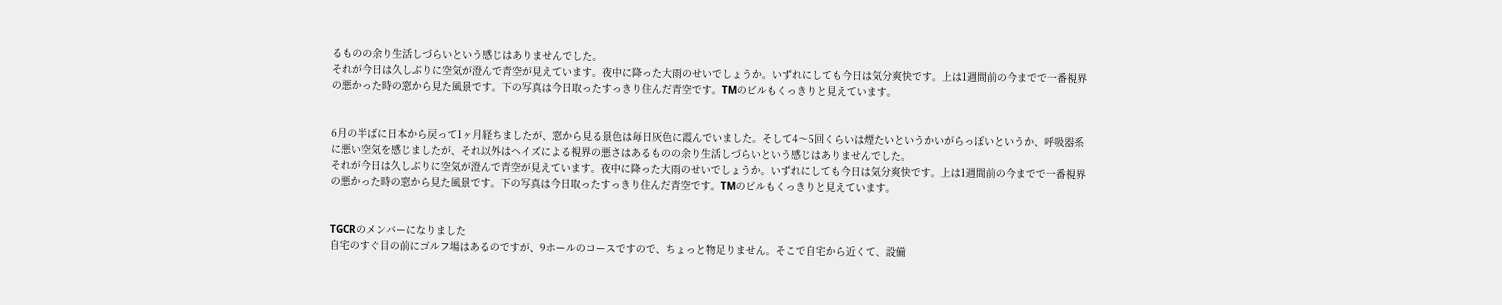るものの余り生活しづらいという感じはありませんでした。
それが今日は久しぶりに空気が澄んで青空が見えています。夜中に降った大雨のせいでしょうか。いずれにしても今日は気分爽快です。上は1週間前の今までで一番視界の悪かった時の窓から見た風景です。下の写真は今日取ったすっきり住んだ青空です。TMのビルもくっきりと見えています。


6月の半ばに日本から戻って1ヶ月経ちましたが、窓から見る景色は毎日灰色に霞んでいました。そして4〜5回くらいは煙たいというかいがらっぽいというか、呼吸器系に悪い空気を感じましたが、それ以外はヘイズによる視界の悪さはあるものの余り生活しづらいという感じはありませんでした。
それが今日は久しぶりに空気が澄んで青空が見えています。夜中に降った大雨のせいでしょうか。いずれにしても今日は気分爽快です。上は1週間前の今までで一番視界の悪かった時の窓から見た風景です。下の写真は今日取ったすっきり住んだ青空です。TMのビルもくっきりと見えています。


TGCRのメンバーになりました
自宅のすぐ目の前にゴルフ場はあるのですが、9ホールのコースですので、ちょっと物足りません。そこで自宅から近くて、設備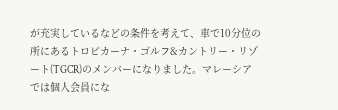が充実しているなどの条件を考えて、車で10分位の所にあるトロピカーナ・ゴルフ&カントリー・リゾート(TGCR)のメンバーになりました。マレーシアでは個人会員にな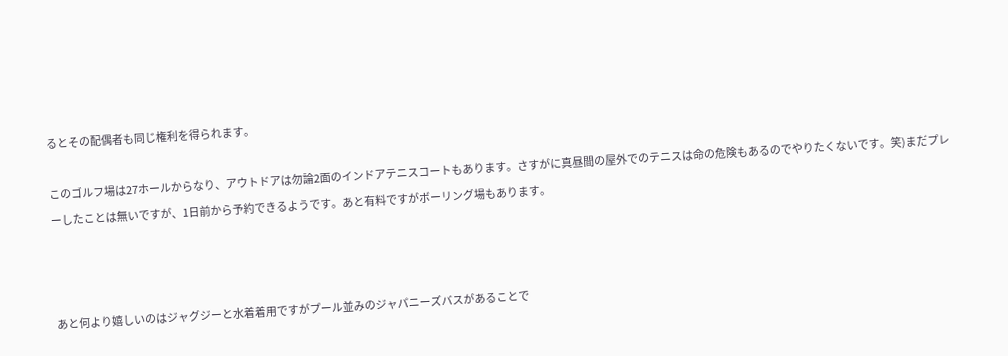るとその配偶者も同じ権利を得られます。

このゴルフ場は27ホールからなり、アウトドアは勿論2面のインドアテニスコートもあります。さすがに真昼間の屋外でのテニスは命の危険もあるのでやりたくないです。笑)まだプレーしたことは無いですが、1日前から予約できるようです。あと有料ですがボーリング場もあります。



あと何より嬉しいのはジャグジーと水着着用ですがプール並みのジャパニーズバスがあることで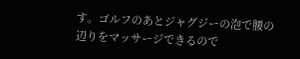す。ゴルフのあとジャグジーの泡で腰の辺りをマッサージできるので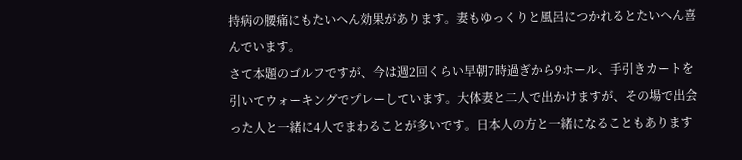持病の腰痛にもたいへん効果があります。妻もゆっくりと風呂につかれるとたいへん喜んでいます。
さて本題のゴルフですが、今は週2回くらい早朝7時過ぎから9ホール、手引きカートを引いてウォーキングでプレーしています。大体妻と二人で出かけますが、その場で出会った人と一緒に4人でまわることが多いです。日本人の方と一緒になることもあります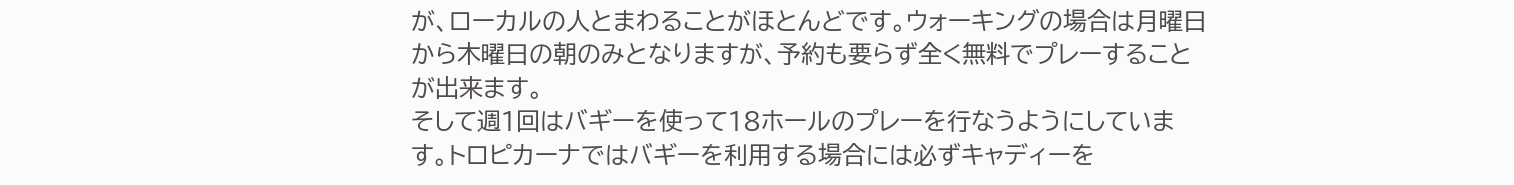が、ローカルの人とまわることがほとんどです。ウォーキングの場合は月曜日から木曜日の朝のみとなりますが、予約も要らず全く無料でプレーすることが出来ます。
そして週1回はバギーを使って18ホールのプレーを行なうようにしています。トロピカーナではバギーを利用する場合には必ずキャディーを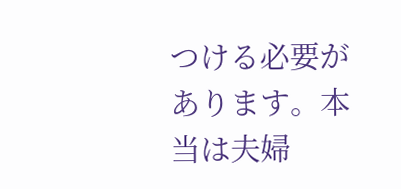つける必要があります。本当は夫婦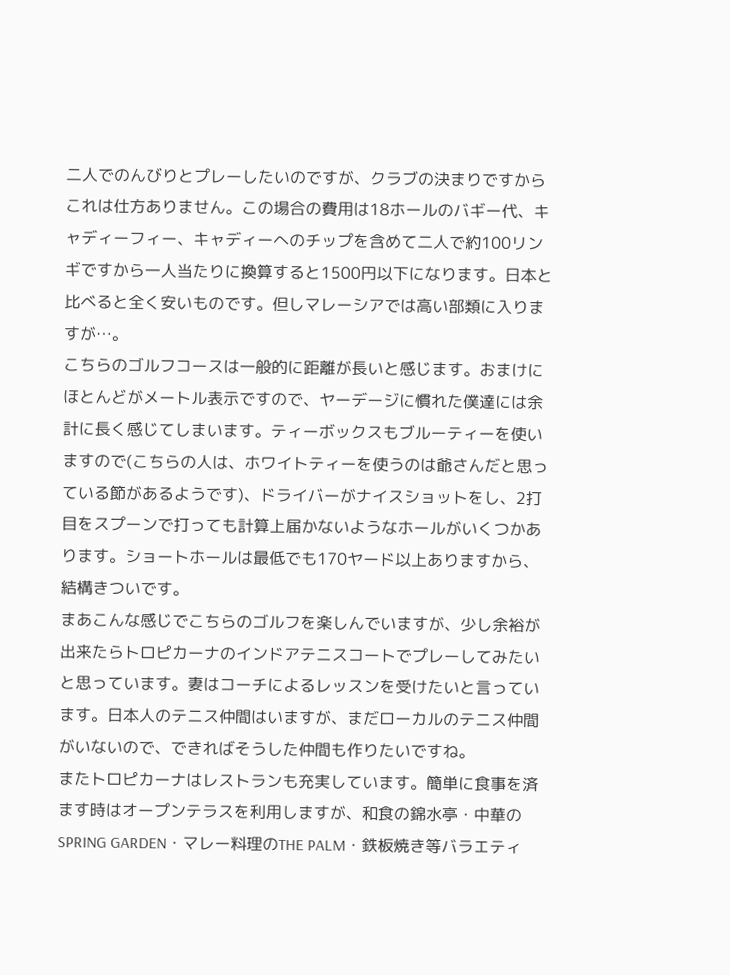二人でのんびりとプレーしたいのですが、クラブの決まりですからこれは仕方ありません。この場合の費用は18ホールのバギー代、キャディーフィー、キャディーへのチップを含めて二人で約100リンギですから一人当たりに換算すると1500円以下になります。日本と比べると全く安いものです。但しマレーシアでは高い部類に入りますが…。
こちらのゴルフコースは一般的に距離が長いと感じます。おまけにほとんどがメートル表示ですので、ヤーデージに慣れた僕達には余計に長く感じてしまいます。ティーボックスもブルーティーを使いますので(こちらの人は、ホワイトティーを使うのは爺さんだと思っている節があるようです)、ドライバーがナイスショットをし、2打目をスプーンで打っても計算上届かないようなホールがいくつかあります。ショートホールは最低でも170ヤード以上ありますから、結構きついです。
まあこんな感じでこちらのゴルフを楽しんでいますが、少し余裕が出来たらトロピカーナのインドアテニスコートでプレーしてみたいと思っています。妻はコーチによるレッスンを受けたいと言っています。日本人のテニス仲間はいますが、まだローカルのテニス仲間がいないので、できればそうした仲間も作りたいですね。
またトロピカーナはレストランも充実しています。簡単に食事を済ます時はオープンテラスを利用しますが、和食の錦水亭・中華のSPRING GARDEN・マレー料理のTHE PALM・鉄板焼き等バラエティ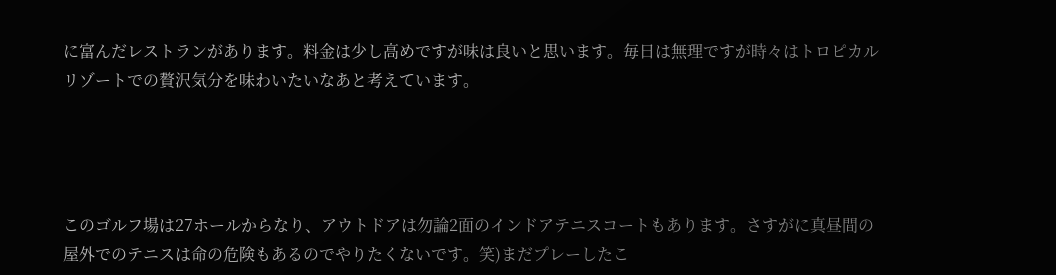に富んだレストランがあります。料金は少し高めですが味は良いと思います。毎日は無理ですが時々はトロピカルリゾートでの贅沢気分を味わいたいなあと考えています。




このゴルフ場は27ホールからなり、アウトドアは勿論2面のインドアテニスコートもあります。さすがに真昼間の屋外でのテニスは命の危険もあるのでやりたくないです。笑)まだプレーしたこ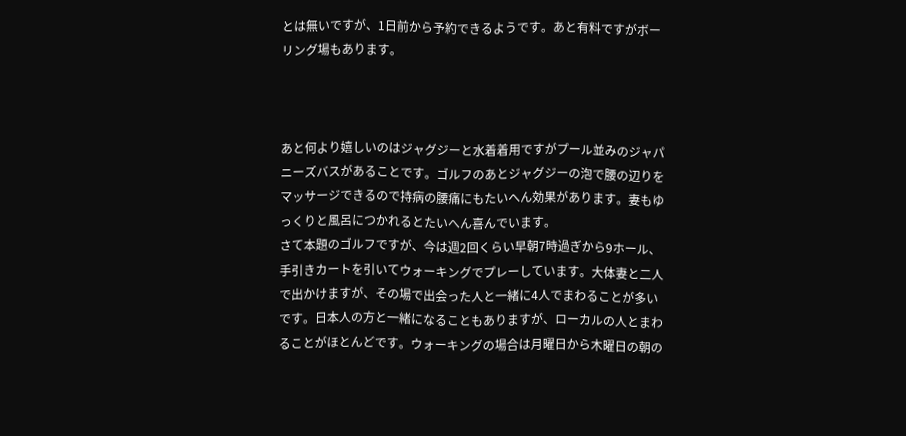とは無いですが、1日前から予約できるようです。あと有料ですがボーリング場もあります。



あと何より嬉しいのはジャグジーと水着着用ですがプール並みのジャパニーズバスがあることです。ゴルフのあとジャグジーの泡で腰の辺りをマッサージできるので持病の腰痛にもたいへん効果があります。妻もゆっくりと風呂につかれるとたいへん喜んでいます。
さて本題のゴルフですが、今は週2回くらい早朝7時過ぎから9ホール、手引きカートを引いてウォーキングでプレーしています。大体妻と二人で出かけますが、その場で出会った人と一緒に4人でまわることが多いです。日本人の方と一緒になることもありますが、ローカルの人とまわることがほとんどです。ウォーキングの場合は月曜日から木曜日の朝の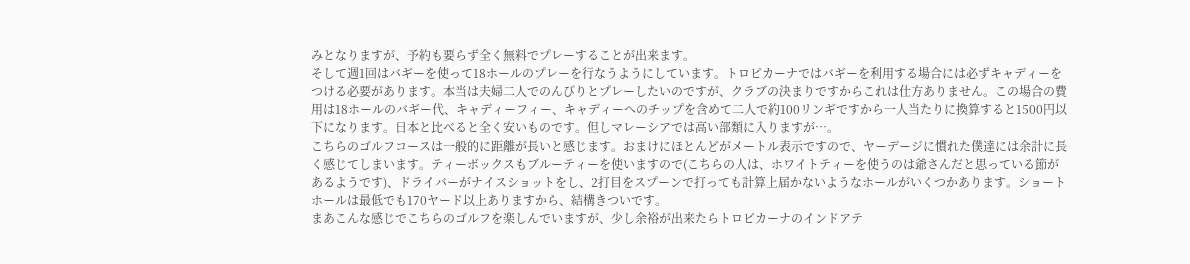みとなりますが、予約も要らず全く無料でプレーすることが出来ます。
そして週1回はバギーを使って18ホールのプレーを行なうようにしています。トロピカーナではバギーを利用する場合には必ずキャディーをつける必要があります。本当は夫婦二人でのんびりとプレーしたいのですが、クラブの決まりですからこれは仕方ありません。この場合の費用は18ホールのバギー代、キャディーフィー、キャディーへのチップを含めて二人で約100リンギですから一人当たりに換算すると1500円以下になります。日本と比べると全く安いものです。但しマレーシアでは高い部類に入りますが…。
こちらのゴルフコースは一般的に距離が長いと感じます。おまけにほとんどがメートル表示ですので、ヤーデージに慣れた僕達には余計に長く感じてしまいます。ティーボックスもブルーティーを使いますので(こちらの人は、ホワイトティーを使うのは爺さんだと思っている節があるようです)、ドライバーがナイスショットをし、2打目をスプーンで打っても計算上届かないようなホールがいくつかあります。ショートホールは最低でも170ヤード以上ありますから、結構きついです。
まあこんな感じでこちらのゴルフを楽しんでいますが、少し余裕が出来たらトロピカーナのインドアテ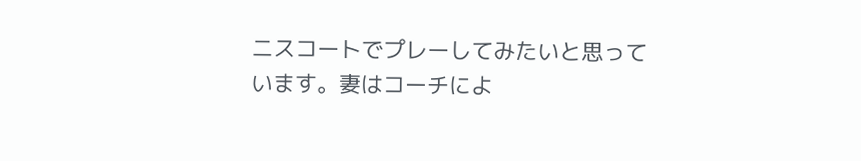ニスコートでプレーしてみたいと思っています。妻はコーチによ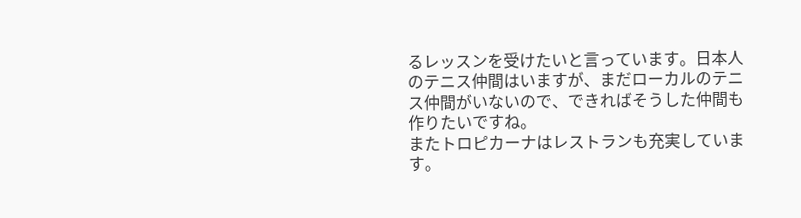るレッスンを受けたいと言っています。日本人のテニス仲間はいますが、まだローカルのテニス仲間がいないので、できればそうした仲間も作りたいですね。
またトロピカーナはレストランも充実しています。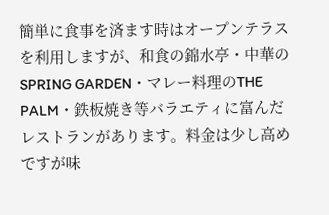簡単に食事を済ます時はオープンテラスを利用しますが、和食の錦水亭・中華のSPRING GARDEN・マレー料理のTHE PALM・鉄板焼き等バラエティに富んだレストランがあります。料金は少し高めですが味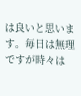は良いと思います。毎日は無理ですが時々は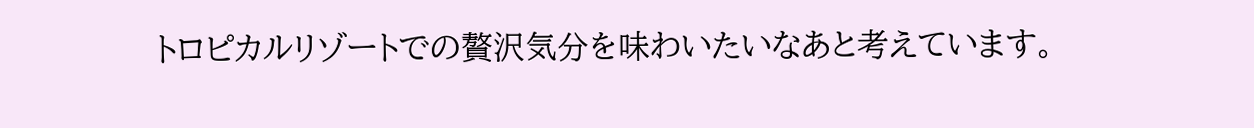トロピカルリゾートでの贅沢気分を味わいたいなあと考えています。